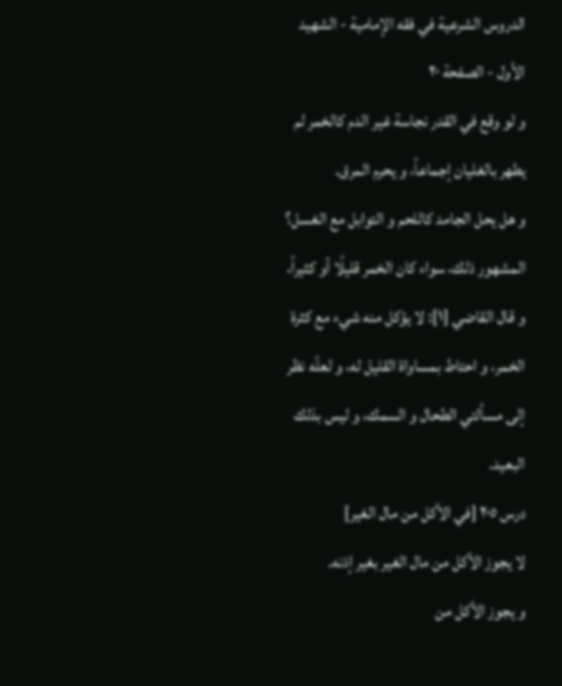الدروس الشرعية في فقه الإمامية - الشهيد الأول - الصفحة ٢٠
و لو وقع في القدر نجاسة غير الدم كالخمر لم يطهر بالغليان إجماعاً، و يحرم المرق.
و هل يحل الجامد كاللحم و التوابل مع الغسل؟ المشهور ذلك، سواء كان الخمر قليلًا أو كثيراً، و قال القاضي [١]: لا يؤكل منه شيء مع كثرة الخمر، و احتاط بمساواة القليل له، و لعلّه نظر إلى مسألتي الطحال و السمك، و ليس بذلك البعيد.
درس ٢٠٥ [في الأكل من مال الغير]
لا يجوز الأكل من مال الغير بغير إذنه.
و يجوز الأكل من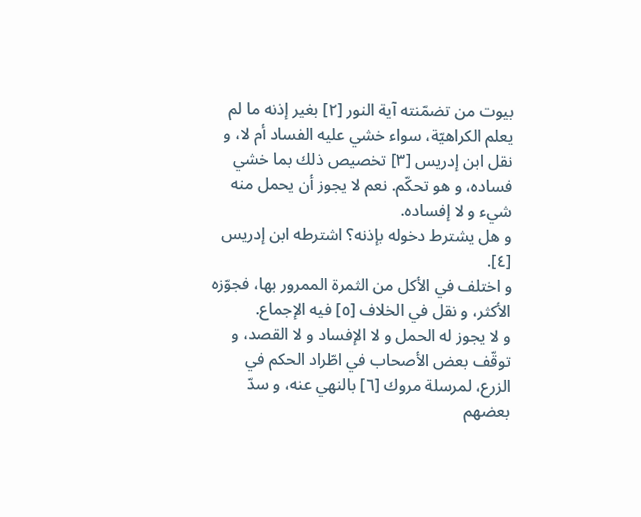بيوت من تضمّنته آية النور [٢] بغير إذنه ما لم يعلم الكراهيّة، سواء خشي عليه الفساد أم لا، و نقل ابن إدريس [٣] تخصيص ذلك بما خشي فساده، و هو تحكّم. نعم لا يجوز أن يحمل منه شيء و لا إفساده.
و هل يشترط دخوله بإذنه؟ اشترطه ابن إدريس [٤].
و اختلف في الأكل من الثمرة الممرور بها، فجوّزه الأكثر، و نقل في الخلاف [٥] فيه الإجماع.
و لا يجوز له الحمل و لا الإفساد و لا القصد، و توقّف بعض الأصحاب في اطّراد الحكم في الزرع، لمرسلة مروك [٦] بالنهي عنه، و سدّ بعضهم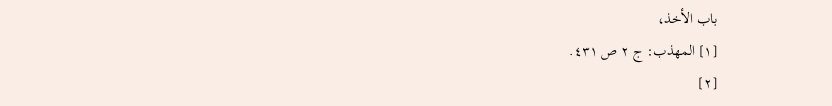باب الأخذ،
[١] المهذب: ج ٢ ص ٤٣١.
[٢]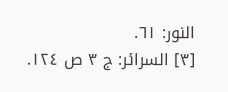النور: ٦١.
[٣] السرائر: ج ٣ ص ١٢٤.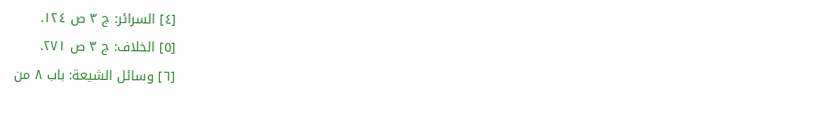[٤] السرائر: ج ٣ ص ١٢٤.
[٥] الخلاف: ج ٣ ص ٢٧١.
[٦] وسائل الشيعة: باب ٨ من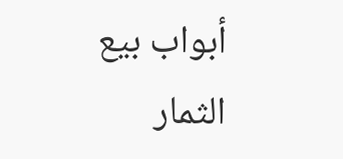أبواب بيع الثمار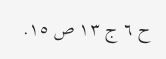ح ٦ ج ١٣ ص ١٥.